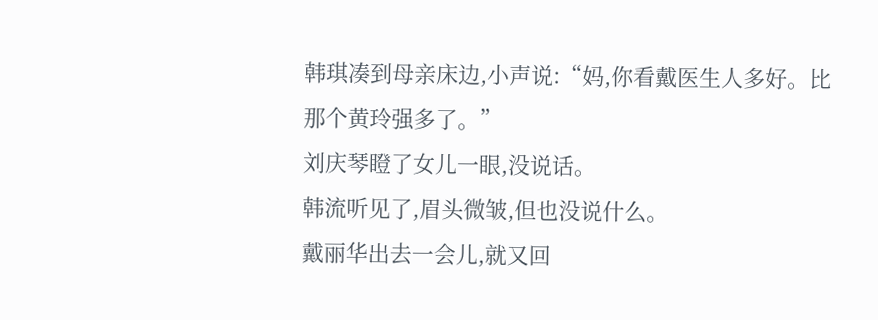韩琪凑到母亲床边,小声说:“妈,你看戴医生人多好。比那个黄玲强多了。”
刘庆琴瞪了女儿一眼,没说话。
韩流听见了,眉头微皱,但也没说什么。
戴丽华出去一会儿,就又回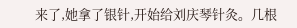来了,她拿了银针,开始给刘庆琴针灸。几根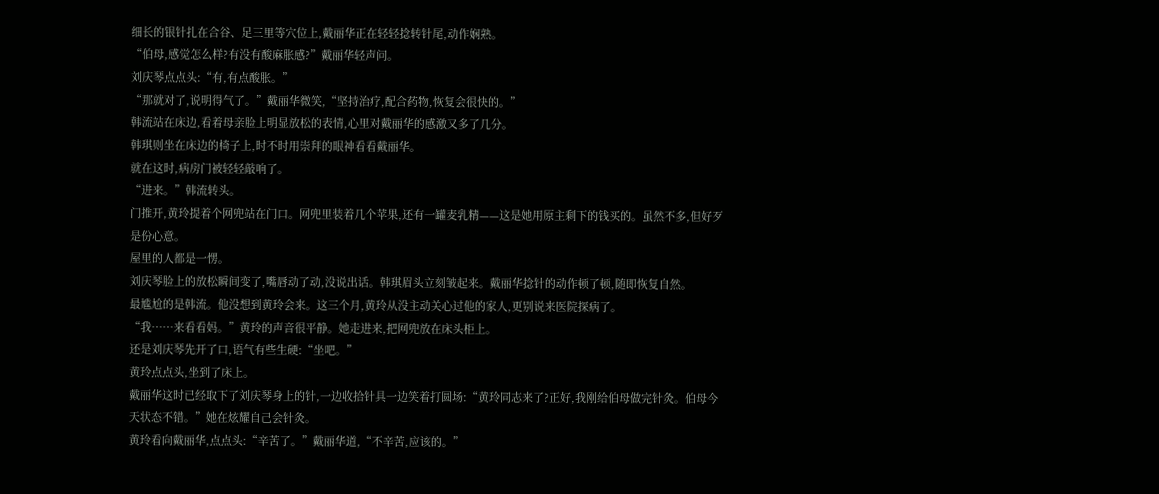细长的银针扎在合谷、足三里等穴位上,戴丽华正在轻轻捻转针尾,动作娴熟。
“伯母,感觉怎么样?有没有酸麻胀感?”戴丽华轻声问。
刘庆琴点点头:“有,有点酸胀。”
“那就对了,说明得气了。”戴丽华微笑,“坚持治疗,配合药物,恢复会很快的。”
韩流站在床边,看着母亲脸上明显放松的表情,心里对戴丽华的感激又多了几分。
韩琪则坐在床边的椅子上,时不时用崇拜的眼神看看戴丽华。
就在这时,病房门被轻轻敲响了。
“进来。”韩流转头。
门推开,黄玲提着个网兜站在门口。网兜里装着几个苹果,还有一罐麦乳精——这是她用原主剩下的钱买的。虽然不多,但好歹是份心意。
屋里的人都是一愣。
刘庆琴脸上的放松瞬间变了,嘴唇动了动,没说出话。韩琪眉头立刻皱起来。戴丽华捻针的动作顿了顿,随即恢复自然。
最尴尬的是韩流。他没想到黄玲会来。这三个月,黄玲从没主动关心过他的家人,更别说来医院探病了。
“我……来看看妈。”黄玲的声音很平静。她走进来,把网兜放在床头柜上。
还是刘庆琴先开了口,语气有些生硬:“坐吧。”
黄玲点点头,坐到了床上。
戴丽华这时已经取下了刘庆琴身上的针,一边收拾针具一边笑着打圆场:“黄玲同志来了?正好,我刚给伯母做完针灸。伯母今天状态不错。”她在炫耀自己会针灸。
黄玲看向戴丽华,点点头:“辛苦了。”戴丽华道,“不辛苦,应该的。”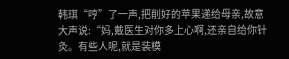韩琪“哼”了一声,把削好的苹果递给母亲,故意大声说:“妈,戴医生对你多上心啊,还亲自给你针灸。有些人呢,就是装模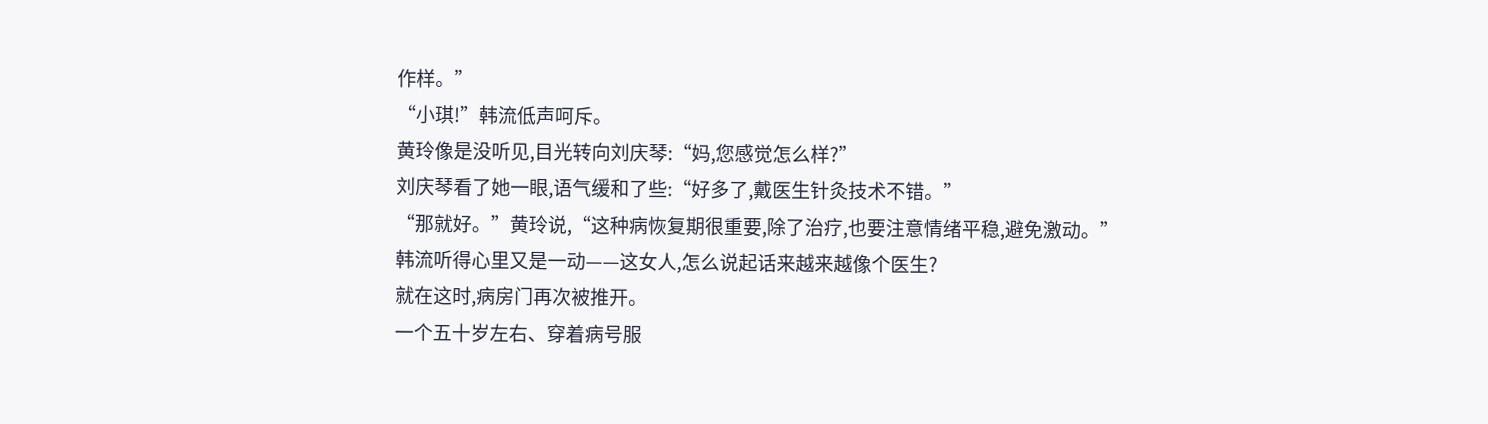作样。”
“小琪!”韩流低声呵斥。
黄玲像是没听见,目光转向刘庆琴:“妈,您感觉怎么样?”
刘庆琴看了她一眼,语气缓和了些:“好多了,戴医生针灸技术不错。”
“那就好。”黄玲说,“这种病恢复期很重要,除了治疗,也要注意情绪平稳,避免激动。”
韩流听得心里又是一动——这女人,怎么说起话来越来越像个医生?
就在这时,病房门再次被推开。
一个五十岁左右、穿着病号服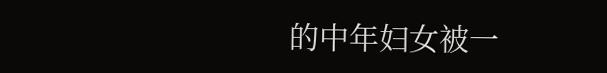的中年妇女被一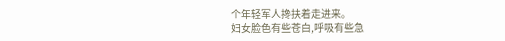个年轻军人搀扶着走进来。
妇女脸色有些苍白,呼吸有些急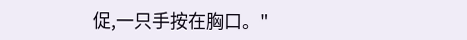促,一只手按在胸口。"